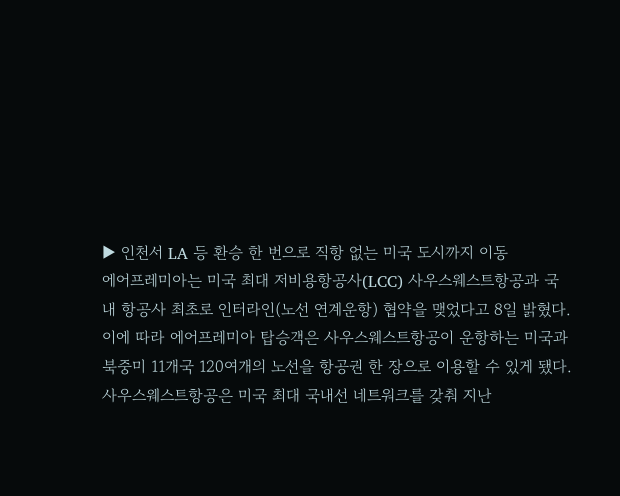▶ 인천서 LA 등 환승 한 번으로 직항 없는 미국 도시까지 이동
에어프레미아는 미국 최대 저비용항공사(LCC) 사우스웨스트항공과 국내 항공사 최초로 인터라인(노선 연계운항) 협약을 맺었다고 8일 밝혔다.
이에 따라 에어프레미아 탑승객은 사우스웨스트항공이 운항하는 미국과 북중미 11개국 120여개의 노선을 항공권 한 장으로 이용할 수 있게 됐다.
사우스웨스트항공은 미국 최대 국내선 네트워크를 갖춰 지난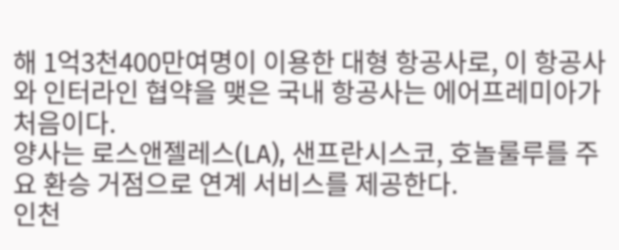해 1억3천400만여명이 이용한 대형 항공사로, 이 항공사와 인터라인 협약을 맺은 국내 항공사는 에어프레미아가 처음이다.
양사는 로스앤젤레스(LA), 샌프란시스코, 호놀룰루를 주요 환승 거점으로 연계 서비스를 제공한다.
인천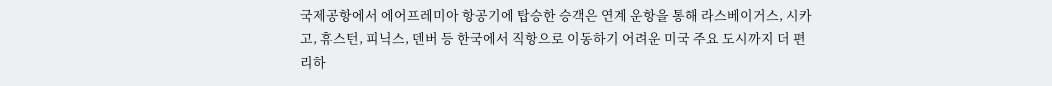국제공항에서 에어프레미아 항공기에 탑승한 승객은 연계 운항을 통해 라스베이거스, 시카고, 휴스턴, 피닉스, 덴버 등 한국에서 직항으로 이동하기 어려운 미국 주요 도시까지 더 편리하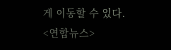게 이동할 수 있다.
<연합뉴스>